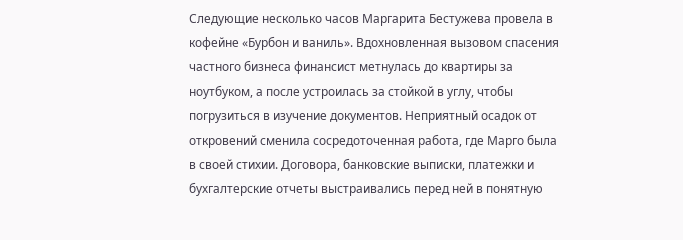Следующие несколько часов Маргарита Бестужева провела в кофейне «Бурбон и ваниль». Вдохновленная вызовом спасения частного бизнеса финансист метнулась до квартиры за ноутбуком, а после устроилась за стойкой в углу, чтобы погрузиться в изучение документов. Неприятный осадок от откровений сменила сосредоточенная работа, где Марго была в своей стихии. Договора, банковские выписки, платежки и бухгалтерские отчеты выстраивались перед ней в понятную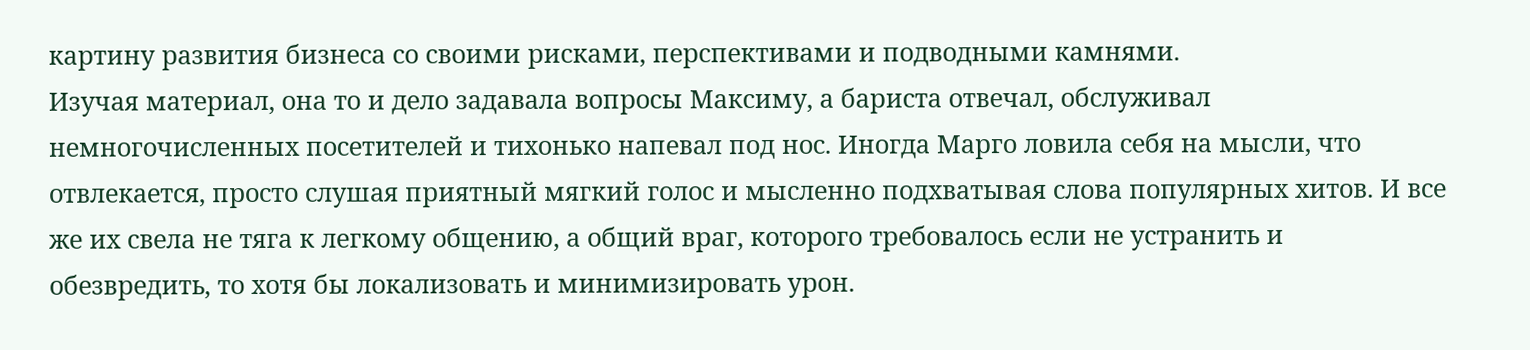картину развития бизнеса со своими рисками, перспективами и подводными камнями.
Изучая материал, она то и дело задавала вопросы Максиму, а бариста отвечал, обслуживал немногочисленных посетителей и тихонько напевал под нос. Иногда Марго ловила себя на мысли, что отвлекается, просто слушая приятный мягкий голос и мысленно подхватывая слова популярных хитов. И все же их свела не тяга к легкому общению, а общий враг, которого требовалось если не устранить и обезвредить, то хотя бы локализовать и минимизировать урон.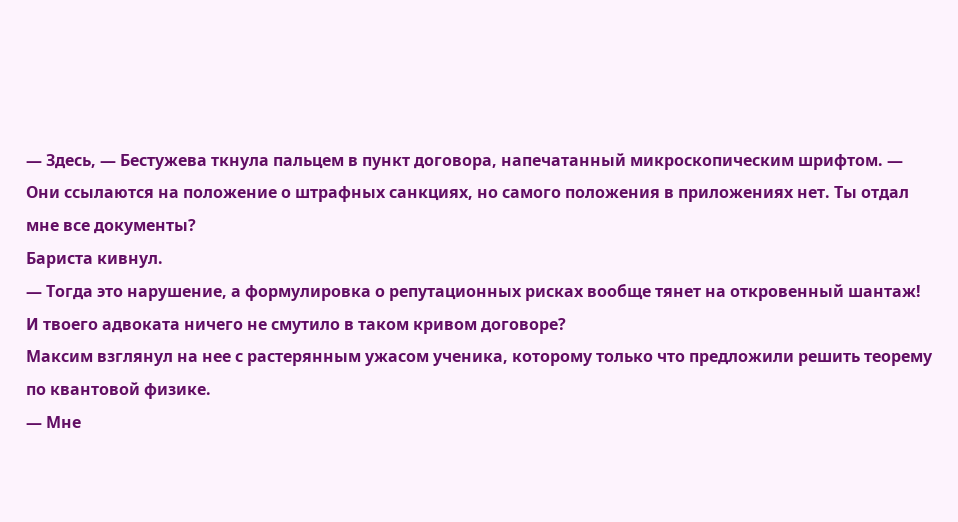— Здесь, — Бестужева ткнула пальцем в пункт договора, напечатанный микроскопическим шрифтом. — Они ссылаются на положение о штрафных санкциях, но самого положения в приложениях нет. Ты отдал мне все документы?
Бариста кивнул.
— Тогда это нарушение, а формулировка о репутационных рисках вообще тянет на откровенный шантаж! И твоего адвоката ничего не смутило в таком кривом договоре?
Максим взглянул на нее с растерянным ужасом ученика, которому только что предложили решить теорему по квантовой физике.
— Мне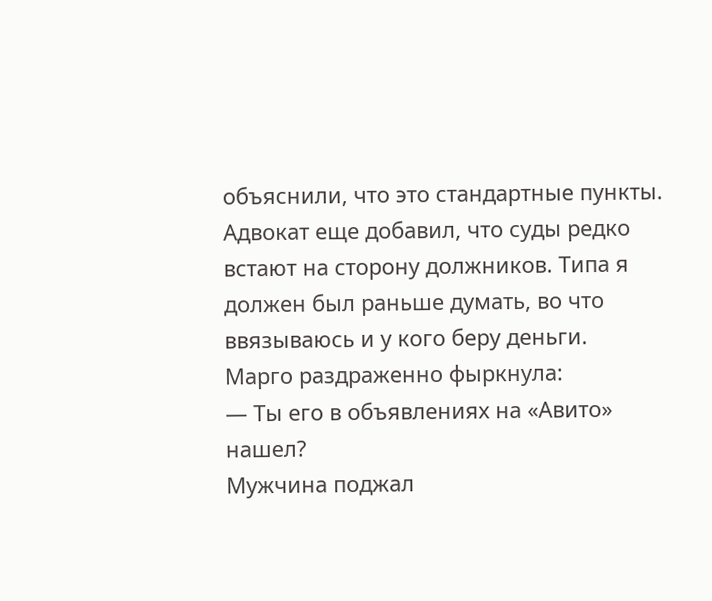объяснили, что это стандартные пункты. Адвокат еще добавил, что суды редко встают на сторону должников. Типа я должен был раньше думать, во что ввязываюсь и у кого беру деньги.
Марго раздраженно фыркнула:
— Ты его в объявлениях на «Авито» нашел?
Мужчина поджал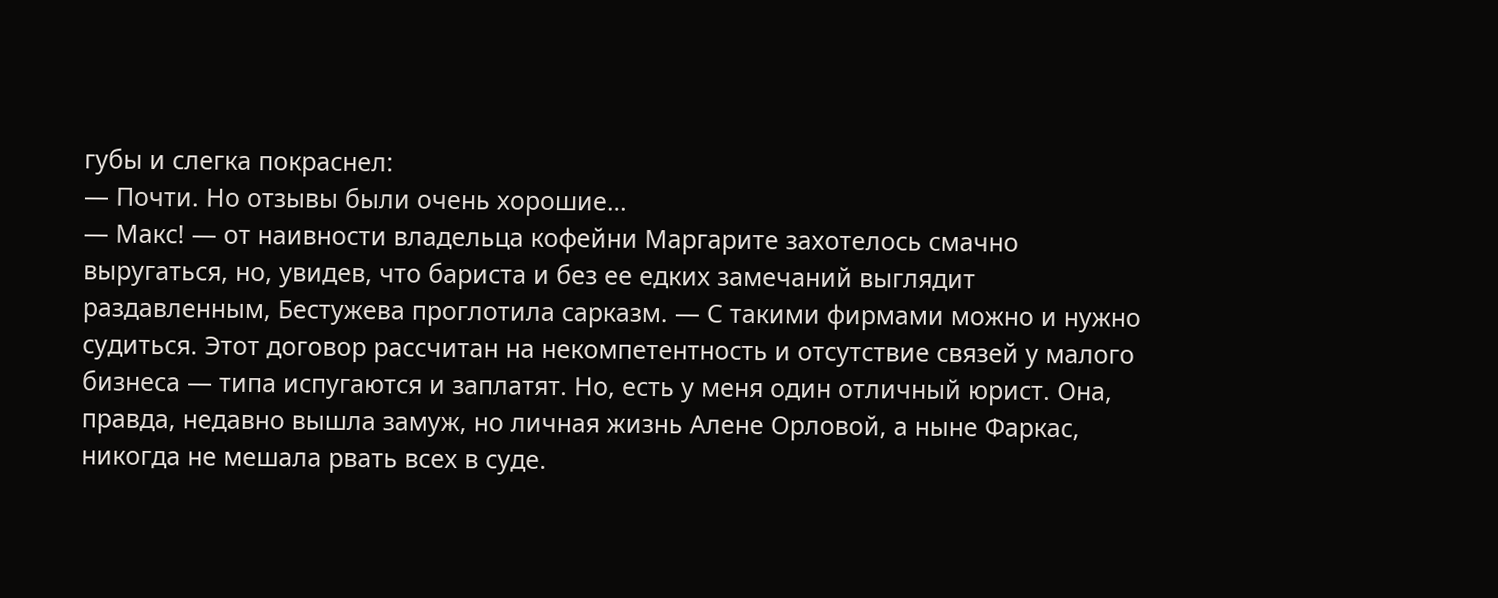губы и слегка покраснел:
— Почти. Но отзывы были очень хорошие…
— Макс! — от наивности владельца кофейни Маргарите захотелось смачно выругаться, но, увидев, что бариста и без ее едких замечаний выглядит раздавленным, Бестужева проглотила сарказм. — С такими фирмами можно и нужно судиться. Этот договор рассчитан на некомпетентность и отсутствие связей у малого бизнеса — типа испугаются и заплатят. Но, есть у меня один отличный юрист. Она, правда, недавно вышла замуж, но личная жизнь Алене Орловой, а ныне Фаркас, никогда не мешала рвать всех в суде.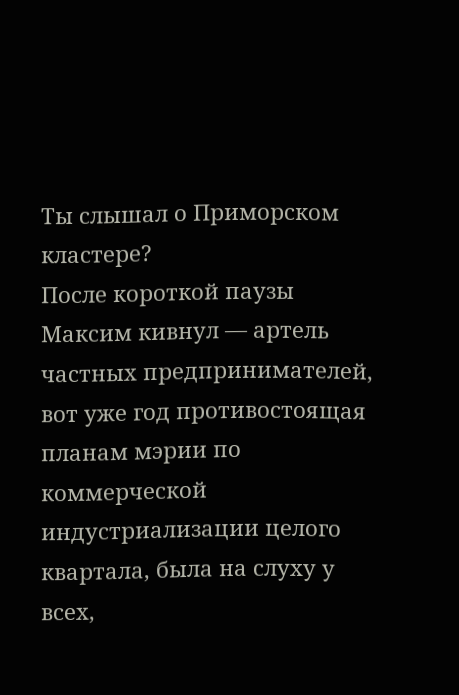Ты слышал о Приморском кластере?
После короткой паузы Максим кивнул — артель частных предпринимателей, вот уже год противостоящая планам мэрии по коммерческой индустриализации целого квартала, была на слуху у всех,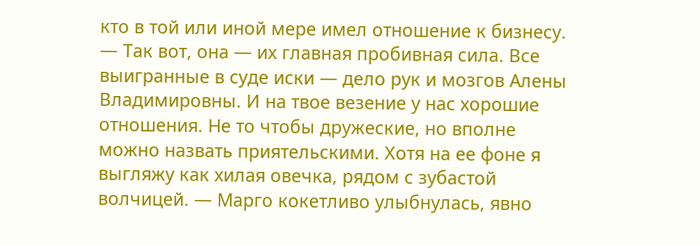кто в той или иной мере имел отношение к бизнесу.
— Так вот, она — их главная пробивная сила. Все выигранные в суде иски — дело рук и мозгов Алены Владимировны. И на твое везение у нас хорошие отношения. Не то чтобы дружеские, но вполне можно назвать приятельскими. Хотя на ее фоне я выгляжу как хилая овечка, рядом с зубастой волчицей. — Марго кокетливо улыбнулась, явно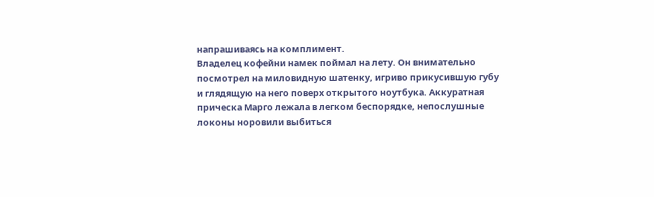напрашиваясь на комплимент.
Владелец кофейни намек поймал на лету. Он внимательно посмотрел на миловидную шатенку, игриво прикусившую губу и глядящую на него поверх открытого ноутбука. Аккуратная прическа Марго лежала в легком беспорядке, непослушные локоны норовили выбиться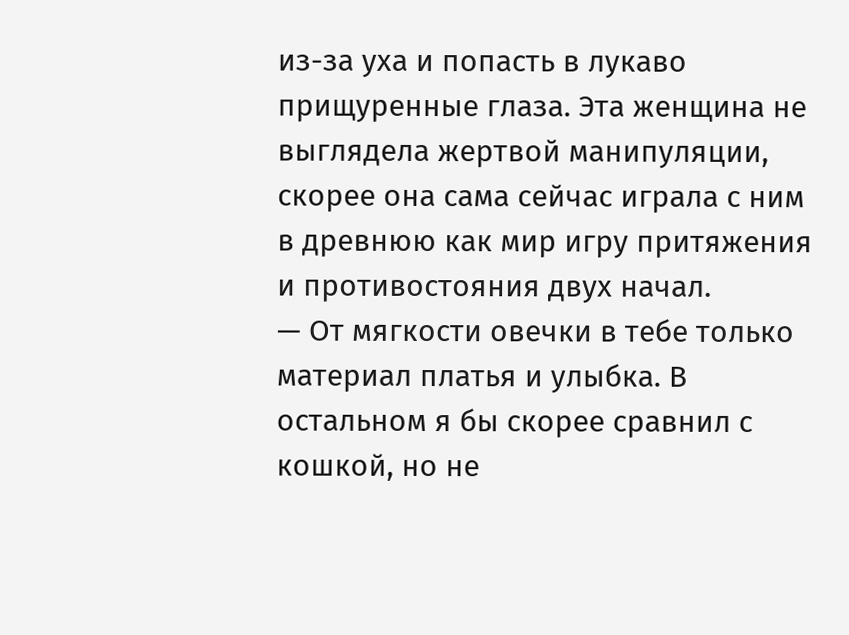из-за уха и попасть в лукаво прищуренные глаза. Эта женщина не выглядела жертвой манипуляции, скорее она сама сейчас играла с ним в древнюю как мир игру притяжения и противостояния двух начал.
— От мягкости овечки в тебе только материал платья и улыбка. В остальном я бы скорее сравнил с кошкой, но не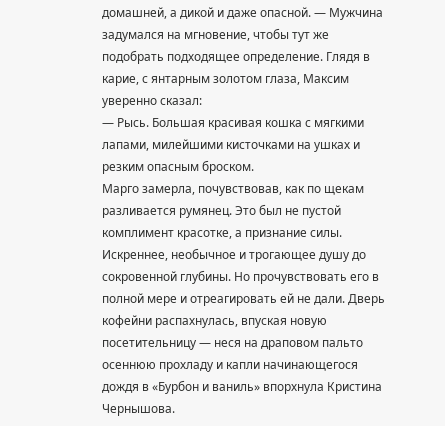домашней, а дикой и даже опасной. — Мужчина задумался на мгновение, чтобы тут же подобрать подходящее определение. Глядя в карие, с янтарным золотом глаза, Максим уверенно сказал:
— Рысь. Большая красивая кошка с мягкими лапами, милейшими кисточками на ушках и резким опасным броском.
Марго замерла, почувствовав, как по щекам разливается румянец. Это был не пустой комплимент красотке, а признание силы. Искреннее, необычное и трогающее душу до сокровенной глубины. Но прочувствовать его в полной мере и отреагировать ей не дали. Дверь кофейни распахнулась, впуская новую посетительницу — неся на драповом пальто осеннюю прохладу и капли начинающегося дождя в «Бурбон и ваниль» впорхнула Кристина Чернышова.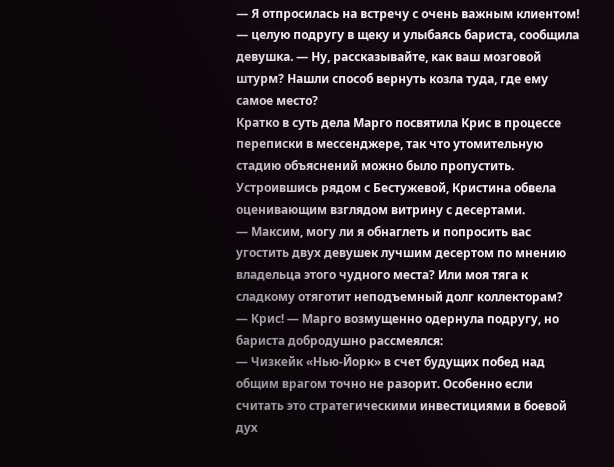— Я отпросилась на встречу с очень важным клиентом! — целую подругу в щеку и улыбаясь бариста, сообщила девушка. — Ну, рассказывайте, как ваш мозговой штурм? Нашли способ вернуть козла туда, где ему самое место?
Кратко в суть дела Марго посвятила Крис в процессе переписки в мессенджере, так что утомительную стадию объяснений можно было пропустить. Устроившись рядом с Бестужевой, Кристина обвела оценивающим взглядом витрину с десертами.
— Максим, могу ли я обнаглеть и попросить вас угостить двух девушек лучшим десертом по мнению владельца этого чудного места? Или моя тяга к сладкому отяготит неподъемный долг коллекторам?
— Крис! — Марго возмущенно одернула подругу, но бариста добродушно рассмеялся:
— Чизкейк «Нью-Йорк» в счет будущих побед над общим врагом точно не разорит. Особенно если считать это стратегическими инвестициями в боевой дух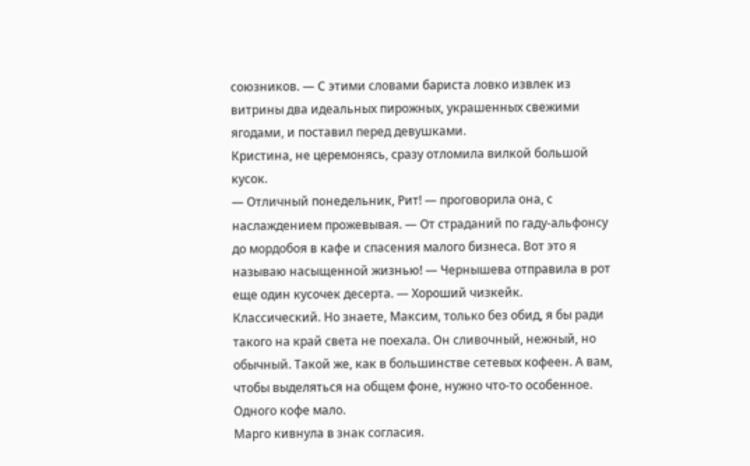союзников. — С этими словами бариста ловко извлек из витрины два идеальных пирожных, украшенных свежими ягодами, и поставил перед девушками.
Кристина, не церемонясь, сразу отломила вилкой большой кусок.
— Отличный понедельник, Рит! — проговорила она, с наслаждением прожевывая. — От страданий по гаду-альфонсу до мордобоя в кафе и спасения малого бизнеса. Вот это я называю насыщенной жизнью! — Чернышева отправила в рот еще один кусочек десерта. — Хороший чизкейк. Классический. Но знаете, Максим, только без обид, я бы ради такого на край света не поехала. Он сливочный, нежный, но обычный. Такой же, как в большинстве сетевых кофеен. А вам, чтобы выделяться на общем фоне, нужно что-то особенное. Одного кофе мало.
Марго кивнула в знак согласия.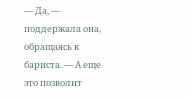— Да, — поддержала она, обращаясь к бариста. — А еще это позволит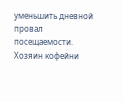уменьшить дневной провал посещаемости.
Хозяин кофейни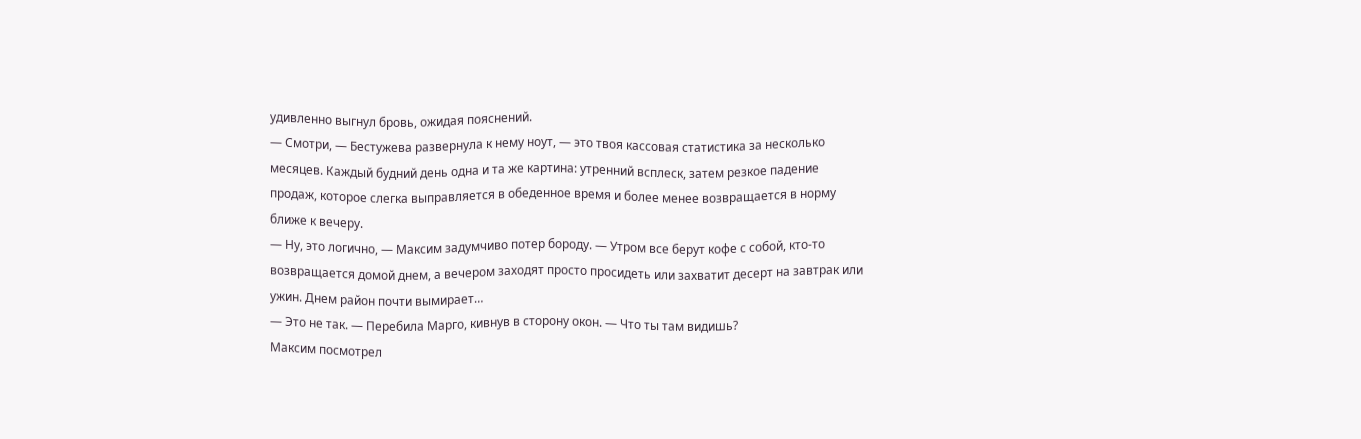удивленно выгнул бровь, ожидая пояснений.
— Смотри, — Бестужева развернула к нему ноут, — это твоя кассовая статистика за несколько месяцев. Каждый будний день одна и та же картина: утренний всплеск, затем резкое падение продаж, которое слегка выправляется в обеденное время и более менее возвращается в норму ближе к вечеру.
— Ну, это логично, — Максим задумчиво потер бороду. — Утром все берут кофе с собой, кто-то возвращается домой днем, а вечером заходят просто просидеть или захватит десерт на завтрак или ужин. Днем район почти вымирает…
— Это не так. — Перебила Марго, кивнув в сторону окон. — Что ты там видишь?
Максим посмотрел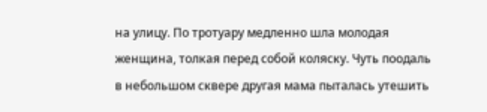на улицу. По тротуару медленно шла молодая женщина, толкая перед собой коляску. Чуть поодаль в небольшом сквере другая мама пыталась утешить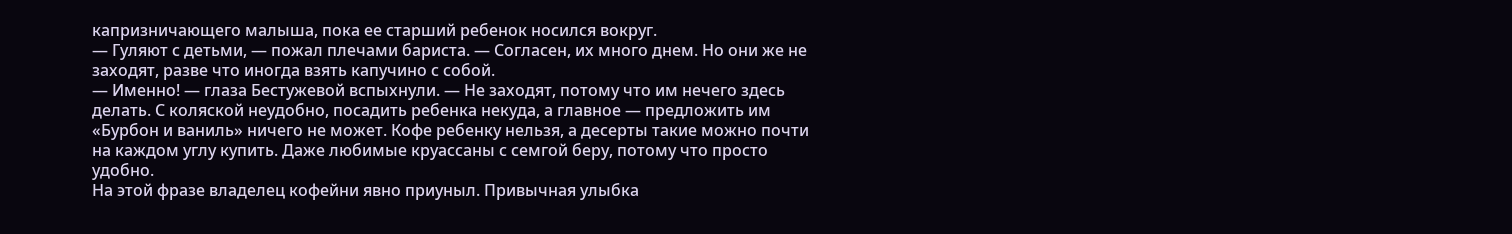капризничающего малыша, пока ее старший ребенок носился вокруг.
— Гуляют с детьми, — пожал плечами бариста. — Согласен, их много днем. Но они же не заходят, разве что иногда взять капучино с собой.
— Именно! — глаза Бестужевой вспыхнули. — Не заходят, потому что им нечего здесь делать. С коляской неудобно, посадить ребенка некуда, а главное — предложить им «Бурбон и ваниль» ничего не может. Кофе ребенку нельзя, а десерты такие можно почти на каждом углу купить. Даже любимые круассаны с семгой беру, потому что просто удобно.
На этой фразе владелец кофейни явно приуныл. Привычная улыбка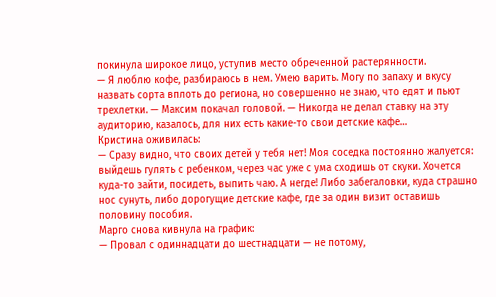покинула широкое лицо, уступив место обреченной растерянности.
— Я люблю кофе, разбираюсь в нем. Умею варить. Могу по запаху и вкусу назвать сорта вплоть до региона, но совершенно не знаю, что едят и пьют трехлетки. — Максим покачал головой. — Никогда не делал ставку на эту аудиторию, казалось, для них есть какие-то свои детские кафе…
Кристина оживилась:
— Сразу видно, что своих детей у тебя нет! Моя соседка постоянно жалуется: выйдешь гулять с ребенком, через час уже с ума сходишь от скуки. Хочется куда-то зайти, посидеть, выпить чаю. А негде! Либо забегаловки, куда страшно нос сунуть, либо дорогущие детские кафе, где за один визит оставишь половину пособия.
Марго снова кивнула на график:
— Провал с одиннадцати до шестнадцати — не потому,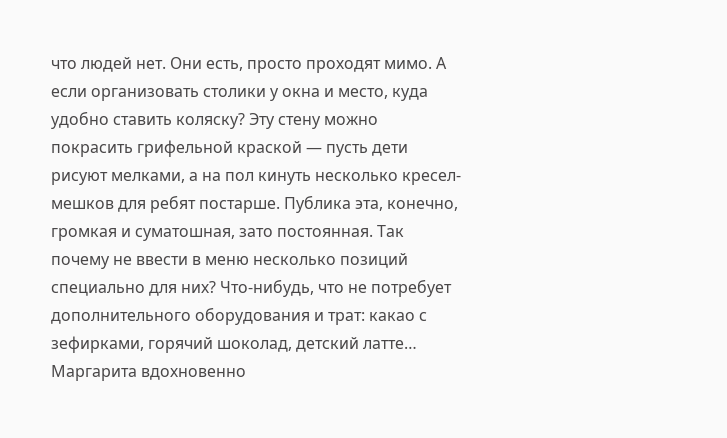что людей нет. Они есть, просто проходят мимо. А если организовать столики у окна и место, куда удобно ставить коляску? Эту стену можно покрасить грифельной краской — пусть дети рисуют мелками, а на пол кинуть несколько кресел-мешков для ребят постарше. Публика эта, конечно, громкая и суматошная, зато постоянная. Так почему не ввести в меню несколько позиций специально для них? Что-нибудь, что не потребует дополнительного оборудования и трат: какао с зефирками, горячий шоколад, детский латте…
Маргарита вдохновенно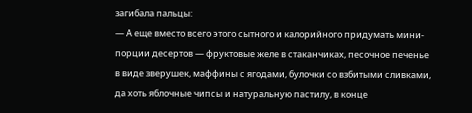загибала пальцы:
— А еще вместо всего этого сытного и калорийного придумать мини-порции десертов — фруктовые желе в стаканчиках, песочное печенье в виде зверушек, маффины с ягодами, булочки со взбитыми сливками, да хоть яблочные чипсы и натуральную пастилу, в конце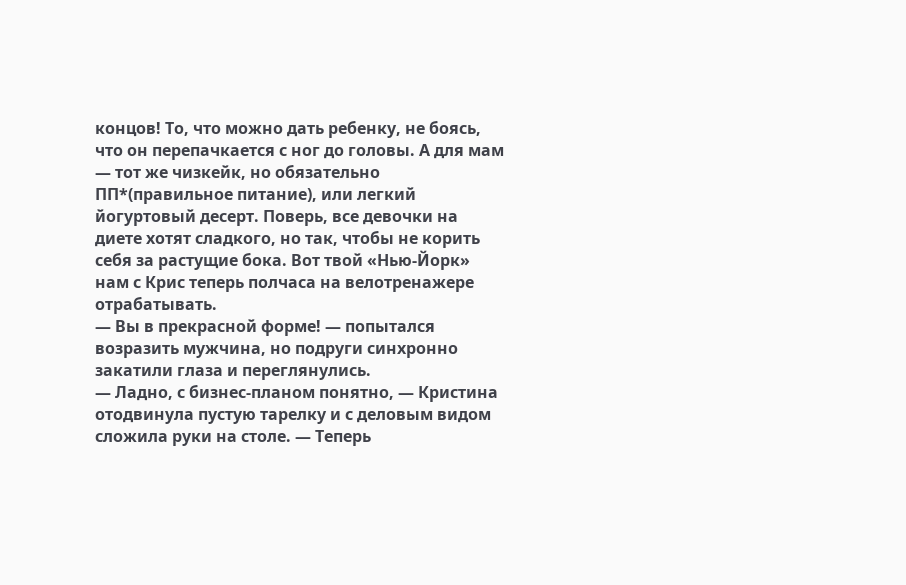концов! То, что можно дать ребенку, не боясь, что он перепачкается с ног до головы. А для мам — тот же чизкейк, но обязательно ПП*(правильное питание), или легкий йогуртовый десерт. Поверь, все девочки на диете хотят сладкого, но так, чтобы не корить себя за растущие бока. Вот твой «Нью-Йорк» нам с Крис теперь полчаса на велотренажере отрабатывать.
— Вы в прекрасной форме! — попытался возразить мужчина, но подруги синхронно закатили глаза и переглянулись.
— Ладно, с бизнес-планом понятно, — Кристина отодвинула пустую тарелку и с деловым видом сложила руки на столе. — Теперь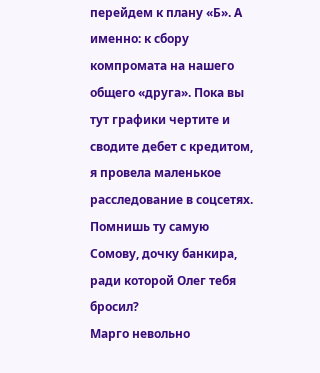перейдем к плану «Б». А именно: к сбору компромата на нашего общего «друга». Пока вы тут графики чертите и сводите дебет с кредитом, я провела маленькое расследование в соцсетях. Помнишь ту самую Сомову, дочку банкира, ради которой Олег тебя бросил?
Марго невольно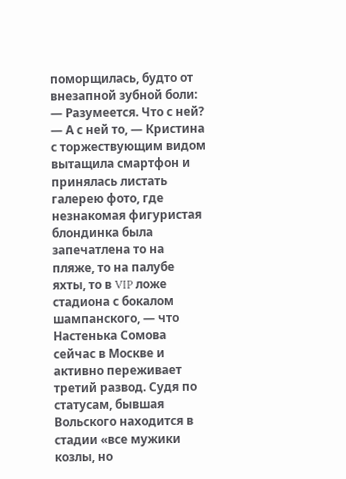поморщилась, будто от внезапной зубной боли:
— Разумеется. Что с ней?
— А с ней то, — Кристина с торжествующим видом вытащила смартфон и принялась листать галерею фото, где незнакомая фигуристая блондинка была запечатлена то на пляже, то на палубе яхты, то в VIP ложе стадиона с бокалом шампанского, — что Настенька Сомова сейчас в Москве и активно переживает третий развод. Судя по статусам, бывшая Вольского находится в стадии «все мужики козлы, но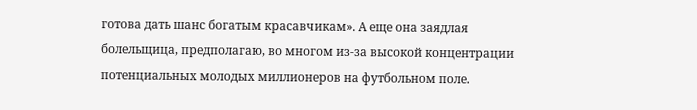готова дать шанс богатым красавчикам». А еще она заядлая болельщица, предполагаю, во многом из-за высокой концентрации потенциальных молодых миллионеров на футбольном поле.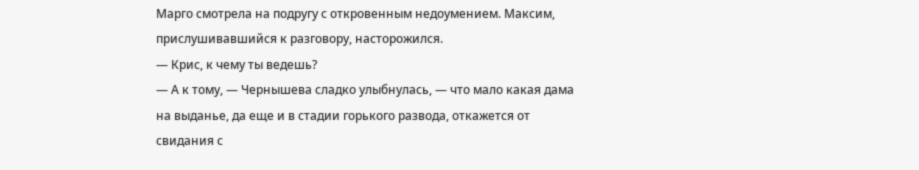Марго смотрела на подругу с откровенным недоумением. Максим, прислушивавшийся к разговору, насторожился.
— Крис, к чему ты ведешь?
— А к тому, — Чернышева сладко улыбнулась, — что мало какая дама на выданье, да еще и в стадии горького развода, откажется от свидания с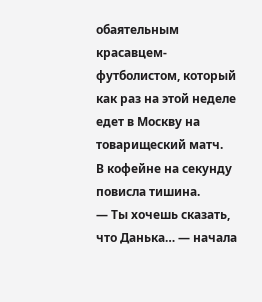обаятельным красавцем-футболистом, который как раз на этой неделе едет в Москву на товарищеский матч.
В кофейне на секунду повисла тишина.
— Ты хочешь сказать, что Данька… — начала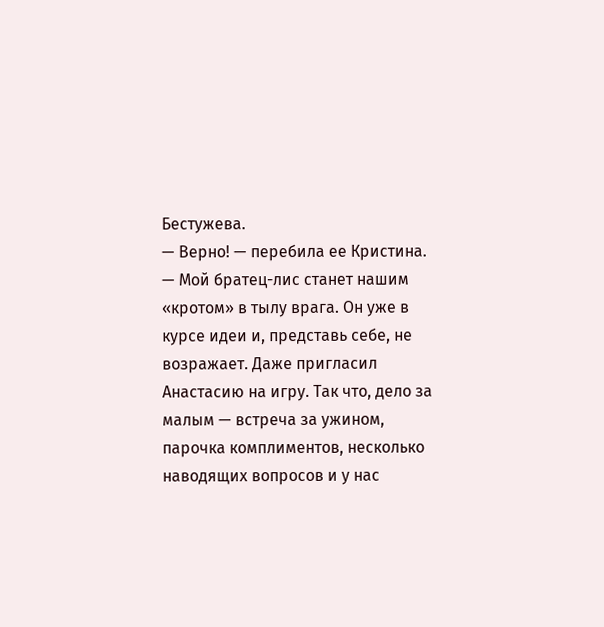Бестужева.
— Верно! — перебила ее Кристина. — Мой братец-лис станет нашим «кротом» в тылу врага. Он уже в курсе идеи и, представь себе, не возражает. Даже пригласил Анастасию на игру. Так что, дело за малым — встреча за ужином, парочка комплиментов, несколько наводящих вопросов и у нас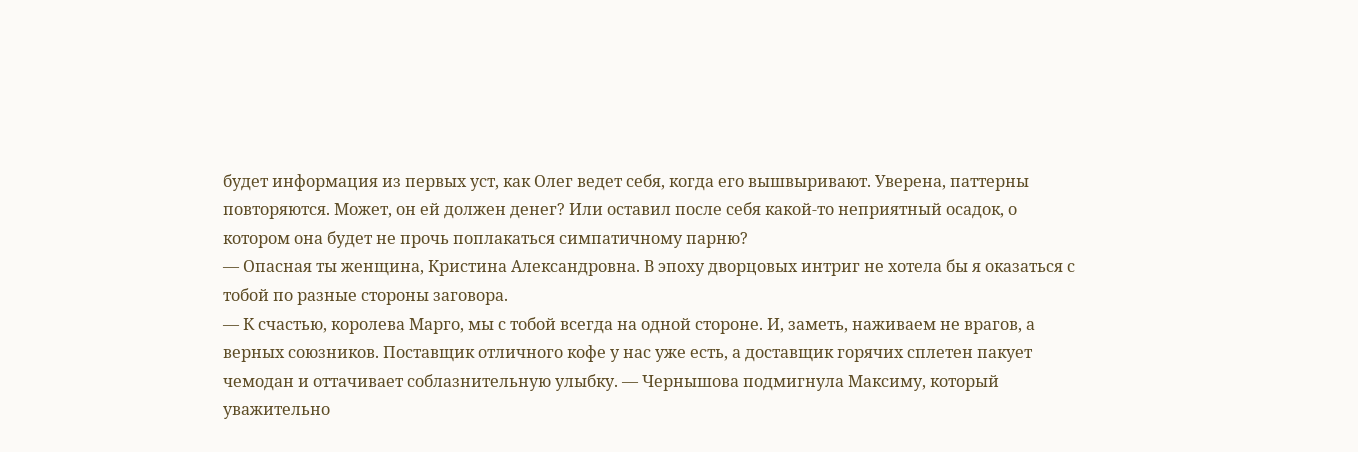будет информация из первых уст, как Олег ведет себя, когда его вышвыривают. Уверена, паттерны повторяются. Может, он ей должен денег? Или оставил после себя какой-то неприятный осадок, о котором она будет не прочь поплакаться симпатичному парню?
— Опасная ты женщина, Кристина Александровна. В эпоху дворцовых интриг не хотела бы я оказаться с тобой по разные стороны заговора.
— К счастью, королева Марго, мы с тобой всегда на одной стороне. И, заметь, наживаем не врагов, а верных союзников. Поставщик отличного кофе у нас уже есть, а доставщик горячих сплетен пакует чемодан и оттачивает соблазнительную улыбку. — Чернышова подмигнула Максиму, который уважительно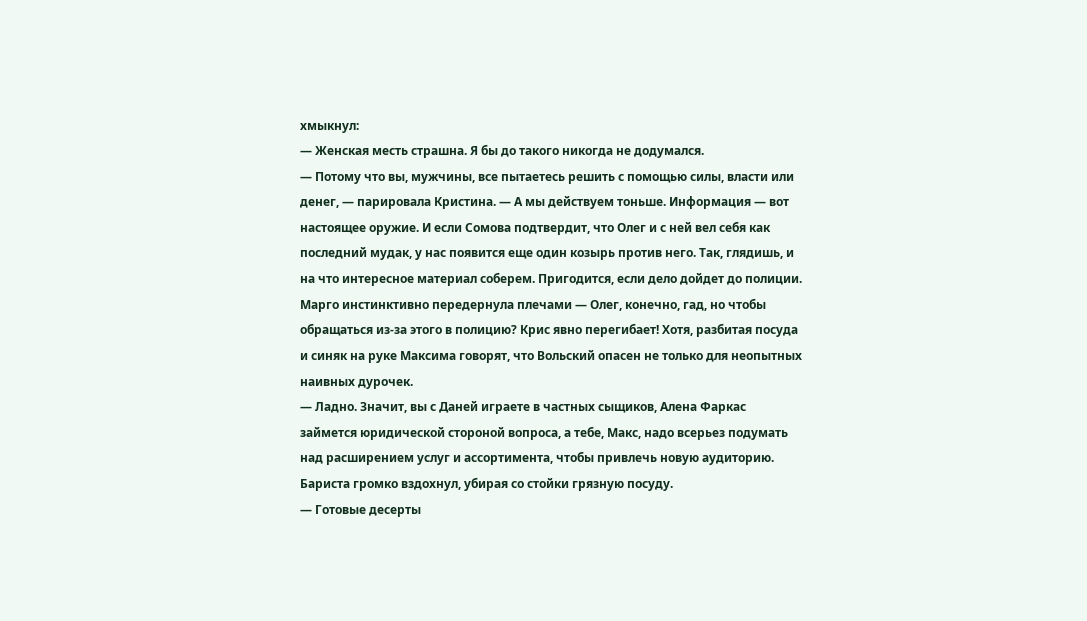хмыкнул:
— Женская месть страшна. Я бы до такого никогда не додумался.
— Потому что вы, мужчины, все пытаетесь решить с помощью силы, власти или денег, — парировала Кристина. — А мы действуем тоньше. Информация — вот настоящее оружие. И если Сомова подтвердит, что Олег и с ней вел себя как последний мудак, у нас появится еще один козырь против него. Так, глядишь, и на что интересное материал соберем. Пригодится, если дело дойдет до полиции.
Марго инстинктивно передернула плечами — Олег, конечно, гад, но чтобы обращаться из-за этого в полицию? Крис явно перегибает! Хотя, разбитая посуда и синяк на руке Максима говорят, что Вольский опасен не только для неопытных наивных дурочек.
— Ладно. Значит, вы с Даней играете в частных сыщиков, Алена Фаркас займется юридической стороной вопроса, а тебе, Макс, надо всерьез подумать над расширением услуг и ассортимента, чтобы привлечь новую аудиторию.
Бариста громко вздохнул, убирая со стойки грязную посуду.
— Готовые десерты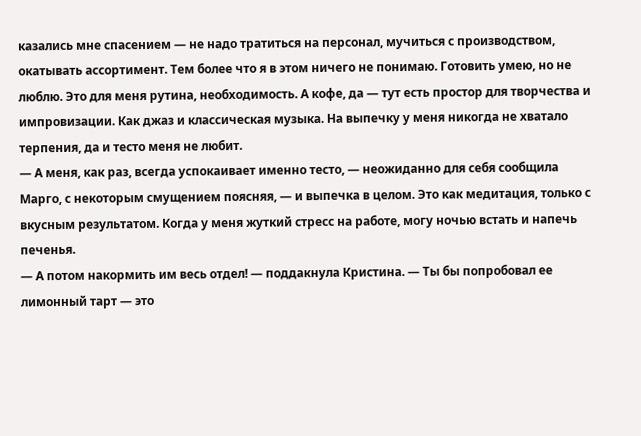казались мне спасением — не надо тратиться на персонал, мучиться с производством, окатывать ассортимент. Тем более что я в этом ничего не понимаю. Готовить умею, но не люблю. Это для меня рутина, необходимость. А кофе, да — тут есть простор для творчества и импровизации. Как джаз и классическая музыка. На выпечку у меня никогда не хватало терпения, да и тесто меня не любит.
— А меня, как раз, всегда успокаивает именно тесто, — неожиданно для себя сообщила Марго, с некоторым смущением поясняя, — и выпечка в целом. Это как медитация, только с вкусным результатом. Когда у меня жуткий стресс на работе, могу ночью встать и напечь печенья.
— А потом накормить им весь отдел! — поддакнула Кристина. — Ты бы попробовал ее лимонный тарт — это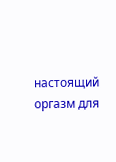настоящий оргазм для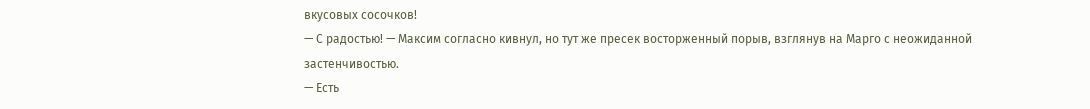вкусовых сосочков!
— С радостью! — Максим согласно кивнул, но тут же пресек восторженный порыв, взглянув на Марго с неожиданной застенчивостью.
— Есть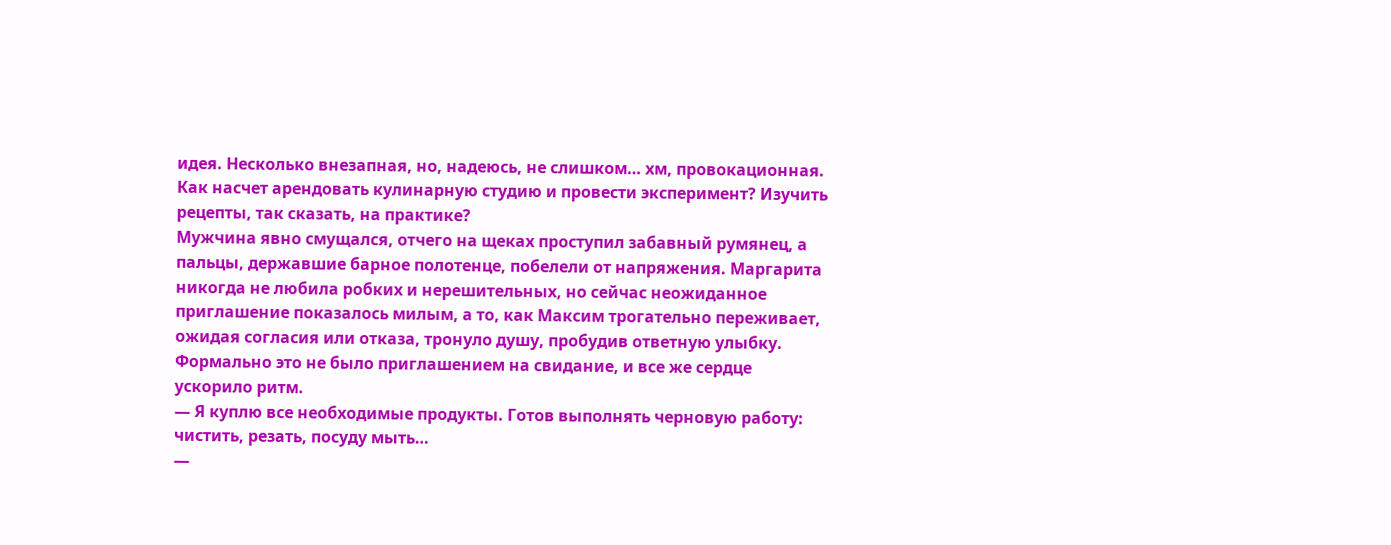идея. Несколько внезапная, но, надеюсь, не слишком… хм, провокационная. Как насчет арендовать кулинарную студию и провести эксперимент? Изучить рецепты, так сказать, на практике?
Мужчина явно смущался, отчего на щеках проступил забавный румянец, а пальцы, державшие барное полотенце, побелели от напряжения. Маргарита никогда не любила робких и нерешительных, но сейчас неожиданное приглашение показалось милым, а то, как Максим трогательно переживает, ожидая согласия или отказа, тронуло душу, пробудив ответную улыбку.
Формально это не было приглашением на свидание, и все же сердце ускорило ритм.
— Я куплю все необходимые продукты. Готов выполнять черновую работу: чистить, резать, посуду мыть…
—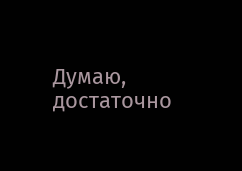Думаю, достаточно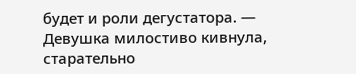будет и роли дегустатора. — Девушка милостиво кивнула, старательно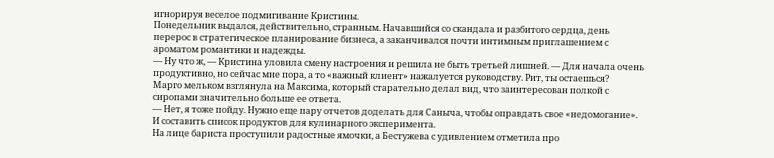игнорируя веселое подмигивание Кристины.
Понедельник выдался, действительно, странным. Начавшийся со скандала и разбитого сердца, день перерос в стратегическое планирование бизнеса, а заканчивался почти интимным приглашением с ароматом романтики и надежды.
— Ну что ж, — Кристина уловила смену настроения и решила не быть третьей лишней. — Для начала очень продуктивно, но сейчас мне пора, а то «важный клиент» нажалуется руководству. Рит, ты остаешься?
Марго мельком взглянула на Максима, который старательно делал вид, что заинтересован полкой с сиропами значительно больше ее ответа.
— Нет, я тоже пойду. Нужно еще пару отчетов доделать для Саныча, чтобы оправдать свое «недомогание». И составить список продуктов для кулинарного эксперимента.
На лице бариста проступили радостные ямочки, а Бестужева с удивлением отметила про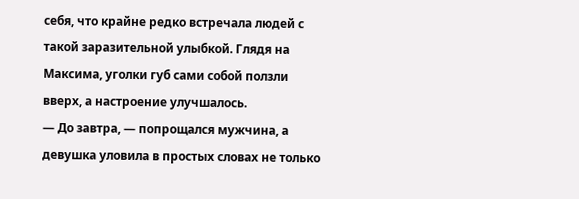себя, что крайне редко встречала людей с такой заразительной улыбкой. Глядя на Максима, уголки губ сами собой ползли вверх, а настроение улучшалось.
— До завтра, — попрощался мужчина, а девушка уловила в простых словах не только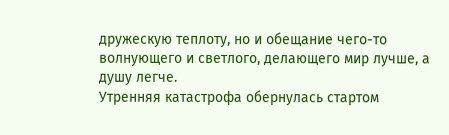дружескую теплоту, но и обещание чего-то волнующего и светлого, делающего мир лучше, а душу легче.
Утренняя катастрофа обернулась стартом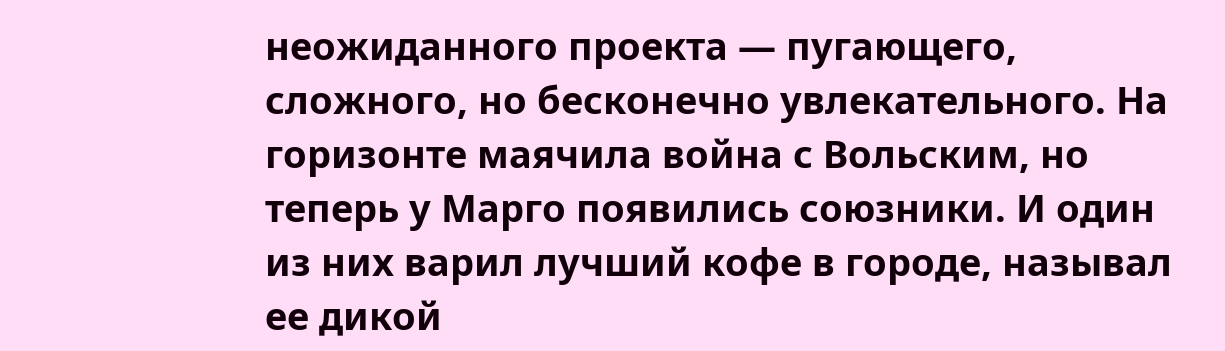неожиданного проекта — пугающего, сложного, но бесконечно увлекательного. На горизонте маячила война с Вольским, но теперь у Марго появились союзники. И один из них варил лучший кофе в городе, называл ее дикой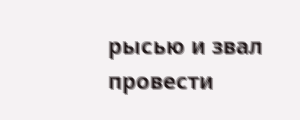рысью и звал провести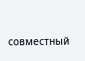совместный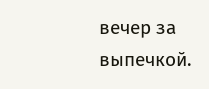вечер за выпечкой.